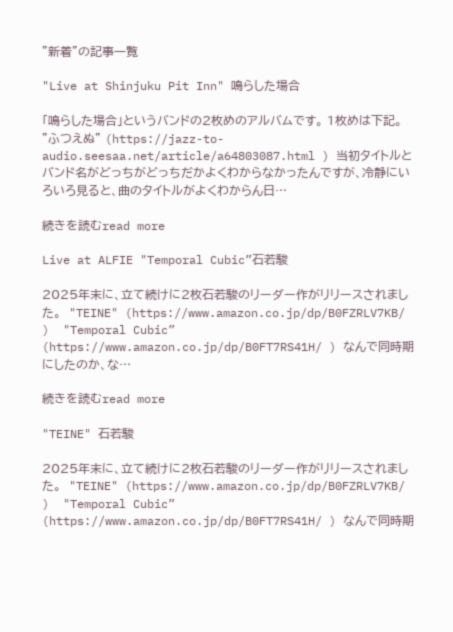"新着"の記事一覧

"Live at Shinjuku Pit Inn" 鳴らした場合

「鳴らした場合」というバンドの2枚めのアルバムです。 1枚めは下記。  "ふつえぬ" (https://jazz-to-audio.seesaa.net/article/a64803087.html ) 当初タイトルとバンド名がどっちがどっちだかよくわからなかったんですが、冷静にいろいろ見ると、曲のタイトルがよくわからん日…

続きを読むread more

Live at ALFIE "Temporal Cubic”石若駿

2025年末に、立て続けに2枚石若駿のリーダー作がリリースされました。  "TEINE" (https://www.amazon.co.jp/dp/B0FZRLV7KB/ )  "Temporal Cubic” (https://www.amazon.co.jp/dp/B0FT7RS41H/ ) なんで同時期にしたのか、な…

続きを読むread more

"TEINE" 石若駿

2025年末に、立て続けに2枚石若駿のリーダー作がリリースされました。  "TEINE" (https://www.amazon.co.jp/dp/B0FZRLV7KB/ )  "Temporal Cubic” (https://www.amazon.co.jp/dp/B0FT7RS41H/ ) なんで同時期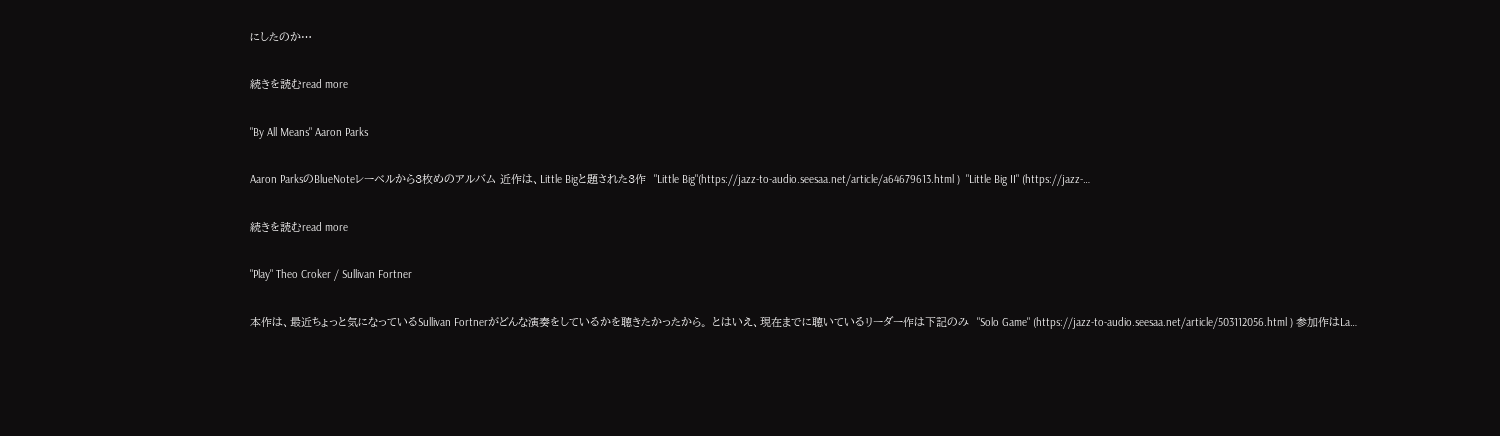にしたのか…

続きを読むread more

"By All Means" Aaron Parks

Aaron ParksのBlueNoteレーベルから3枚めのアルバム 近作は、Little Bigと題された3作  "Little Big"(https://jazz-to-audio.seesaa.net/article/a64679613.html )  "Little Big II" (https://jazz-…

続きを読むread more

"Play" Theo Croker / Sullivan Fortner

本作は、最近ちょっと気になっているSullivan Fortnerがどんな演奏をしているかを聴きたかったから。 とはいえ、現在までに聴いているリーダー作は下記のみ  "Solo Game" (https://jazz-to-audio.seesaa.net/article/503112056.html ) 参加作はLa…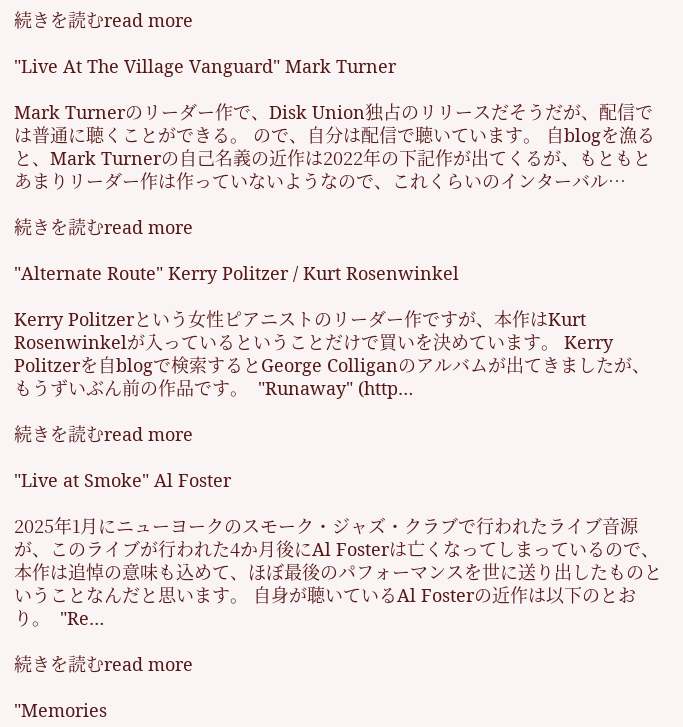続きを読むread more

"Live At The Village Vanguard" Mark Turner

Mark Turnerのリーダー作で、Disk Union独占のリリースだそうだが、配信では普通に聴くことができる。 ので、自分は配信で聴いています。 自blogを漁ると、Mark Turnerの自己名義の近作は2022年の下記作が出てくるが、もともとあまりリーダー作は作っていないようなので、これくらいのインターバル…

続きを読むread more

"Alternate Route" Kerry Politzer / Kurt Rosenwinkel

Kerry Politzerという女性ピアニストのリーダー作ですが、本作はKurt Rosenwinkelが入っているということだけで買いを決めています。 Kerry Politzerを自blogで検索するとGeorge Colliganのアルバムが出てきましたが、もうずいぶん前の作品です。  "Runaway" (http…

続きを読むread more

"Live at Smoke" Al Foster

2025年1月にニューヨークのスモーク・ジャズ・クラブで行われたライブ音源 が、このライブが行われた4か月後にAl Fosterは亡くなってしまっているので、本作は追悼の意味も込めて、ほぼ最後のパフォーマンスを世に送り出したものということなんだと思います。 自身が聴いているAl Fosterの近作は以下のとおり。  "Re…

続きを読むread more

"Memories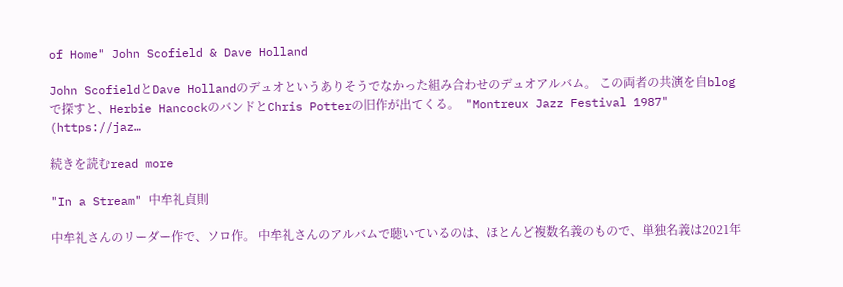of Home" John Scofield & Dave Holland

John ScofieldとDave Hollandのデュオというありそうでなかった組み合わせのデュオアルバム。 この両者の共演を自blogで探すと、Herbie HancockのバンドとChris Potterの旧作が出てくる。  "Montreux Jazz Festival 1987" (https://jaz…

続きを読むread more

"In a Stream" 中牟礼貞則

中牟礼さんのリーダー作で、ソロ作。 中牟礼さんのアルバムで聴いているのは、ほとんど複数名義のもので、単独名義は2021年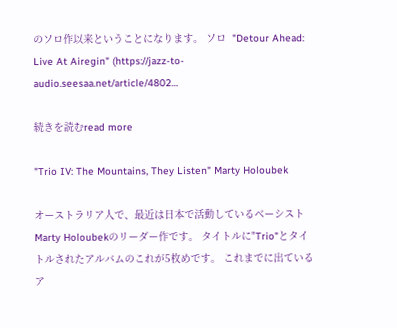のソロ作以来ということになります。 ソロ  "Detour Ahead: Live At Airegin" (https://jazz-to-audio.seesaa.net/article/4802…

続きを読むread more

"Trio IV: The Mountains, They Listen" Marty Holoubek

オーストラリア人で、最近は日本で活動しているベーシストMarty Holoubekのリーダー作です。 タイトルに"Trio"とタイトルされたアルバムのこれが5枚めです。 これまでに出ているア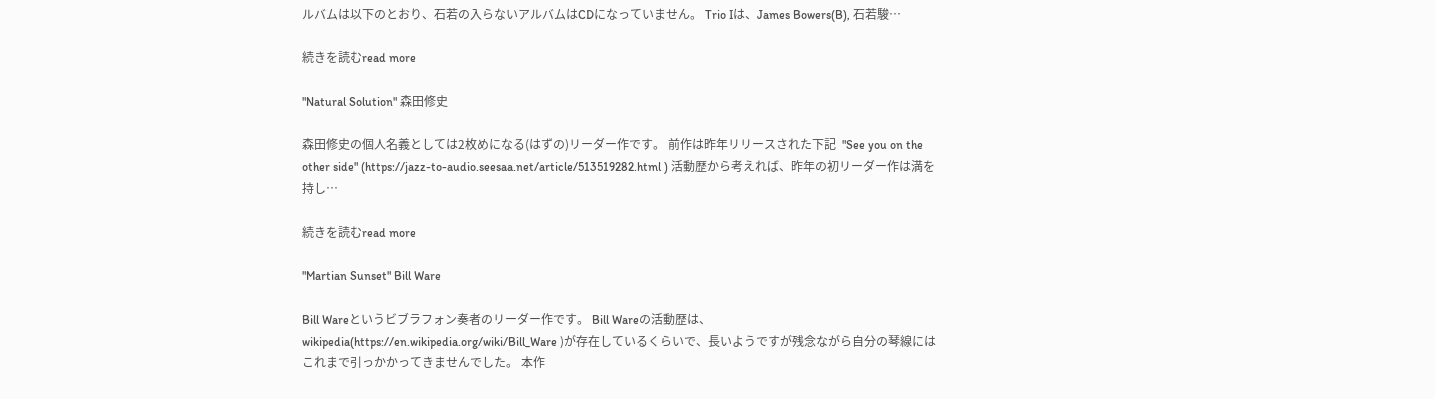ルバムは以下のとおり、石若の入らないアルバムはCDになっていません。 Trio Iは、James Bowers(B), 石若駿…

続きを読むread more

"Natural Solution" 森田修史

森田修史の個人名義としては2枚めになる(はずの)リーダー作です。 前作は昨年リリースされた下記  "See you on the other side" (https://jazz-to-audio.seesaa.net/article/513519282.html ) 活動歴から考えれば、昨年の初リーダー作は満を持し…

続きを読むread more

"Martian Sunset" Bill Ware

Bill Wareというビブラフォン奏者のリーダー作です。 Bill Wareの活動歴は、wikipedia(https://en.wikipedia.org/wiki/Bill_Ware )が存在しているくらいで、長いようですが残念ながら自分の琴線にはこれまで引っかかってきませんでした。 本作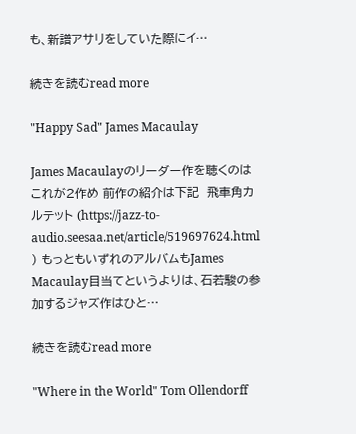も、新譜アサリをしていた際にイ…

続きを読むread more

"Happy Sad" James Macaulay

James Macaulayのリーダー作を聴くのはこれが2作め 前作の紹介は下記  飛車角カルテット (https://jazz-to-audio.seesaa.net/article/519697624.html ) もっともいずれのアルバムもJames Macaulay目当てというよりは、石若駿の参加するジャズ作はひと…

続きを読むread more

"Where in the World" Tom Ollendorff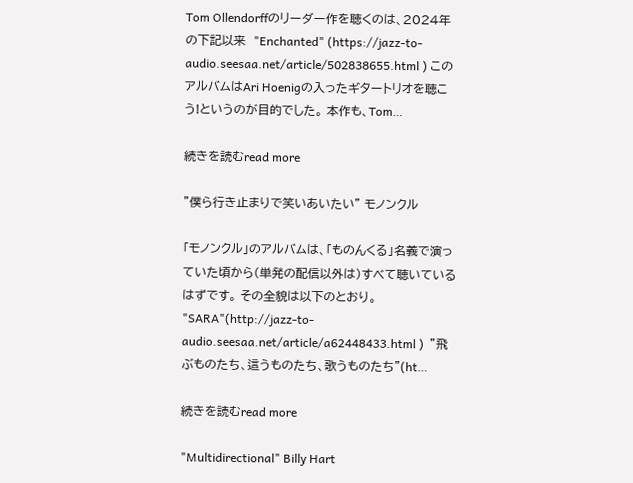Tom Ollendorffのリーダー作を聴くのは、2024年の下記以来  "Enchanted" (https://jazz-to-audio.seesaa.net/article/502838655.html ) このアルバムはAri Hoenigの入ったギタートリオを聴こう!というのが目的でした。 本作も、Tom…

続きを読むread more

"僕ら行き止まりで笑いあいたい" モノンクル

「モノンクル」のアルバムは、「ものんくる」名義で演っていた頃から(単発の配信以外は)すべて聴いているはずです。 その全貌は以下のとおり。  "SARA"(http://jazz-to-audio.seesaa.net/article/a62448433.html )  "飛ぶものたち、這うものたち、歌うものたち"(ht…

続きを読むread more

"Multidirectional" Billy Hart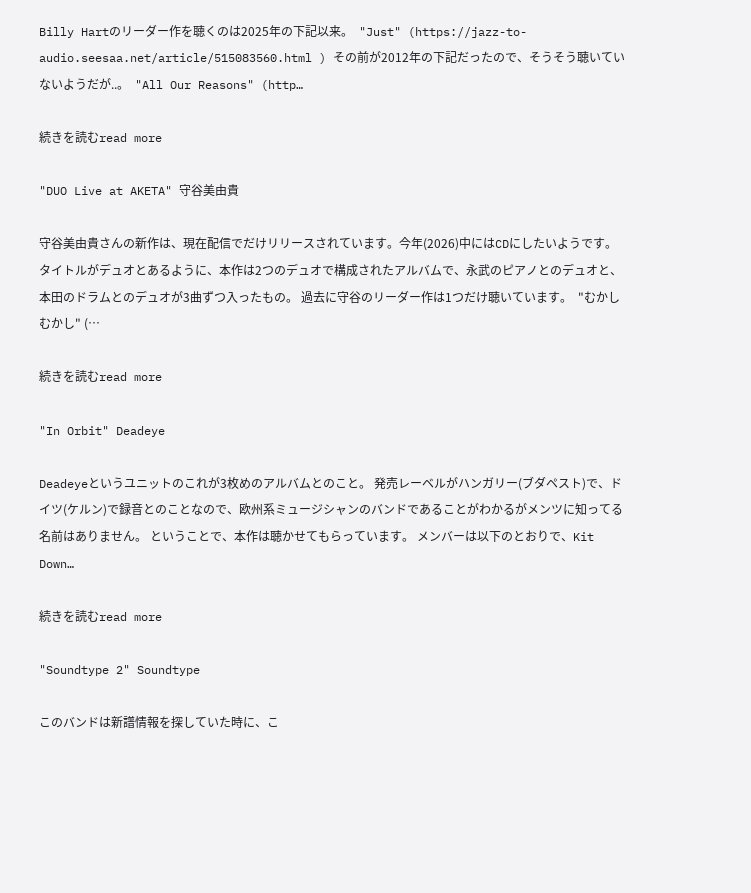Billy Hartのリーダー作を聴くのは2025年の下記以来。  "Just" (https://jazz-to-audio.seesaa.net/article/515083560.html ) その前が2012年の下記だったので、そうそう聴いていないようだが..。  "All Our Reasons" (http…

続きを読むread more

"DUO Live at AKETA" 守谷美由貴

守谷美由貴さんの新作は、現在配信でだけリリースされています。今年(2026)中にはCDにしたいようです。 タイトルがデュオとあるように、本作は2つのデュオで構成されたアルバムで、永武のピアノとのデュオと、本田のドラムとのデュオが3曲ずつ入ったもの。 過去に守谷のリーダー作は1つだけ聴いています。  "むかしむかし" (…

続きを読むread more

"In Orbit" Deadeye

Deadeyeというユニットのこれが3枚めのアルバムとのこと。 発売レーベルがハンガリー(ブダペスト)で、ドイツ(ケルン)で録音とのことなので、欧州系ミュージシャンのバンドであることがわかるがメンツに知ってる名前はありません。 ということで、本作は聴かせてもらっています。 メンバーは以下のとおりで、Kit Down…

続きを読むread more

"Soundtype 2" Soundtype

このバンドは新譜情報を探していた時に、こ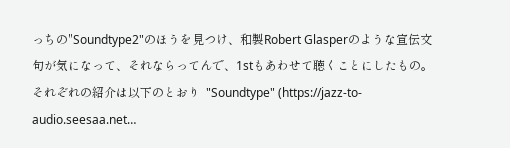っちの"Soundtype2"のほうを見つけ、和製Robert Glasperのような宣伝文句が気になって、それならってんで、1stもあわせて聴くことにしたもの。 それぞれの紹介は以下のとおり  "Soundtype" (https://jazz-to-audio.seesaa.net…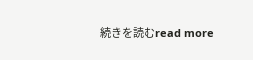続きを読むread more